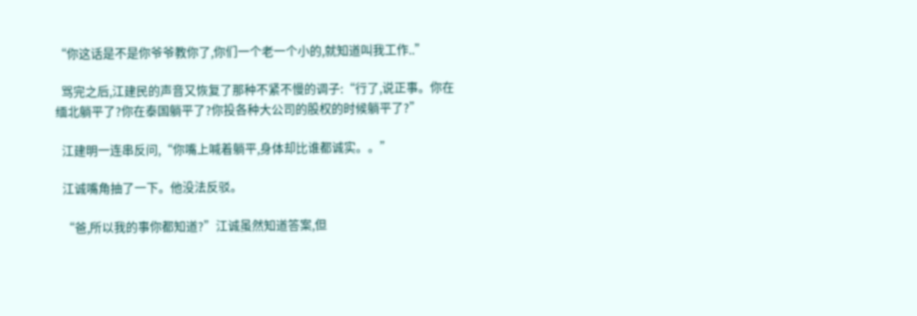“你这话是不是你爷爷教你了,你们一个老一个小的,就知道叫我工作..”

  骂完之后,江建民的声音又恢复了那种不紧不慢的调子:“行了,说正事。你在缅北躺平了?你在泰国躺平了?你投各种大公司的股权的时候躺平了?”

  江建明一连串反问,“你嘴上喊着躺平,身体却比谁都诚实。。”

  江诚嘴角抽了一下。他没法反驳。

  “爸,所以我的事你都知道?”江诚虽然知道答案,但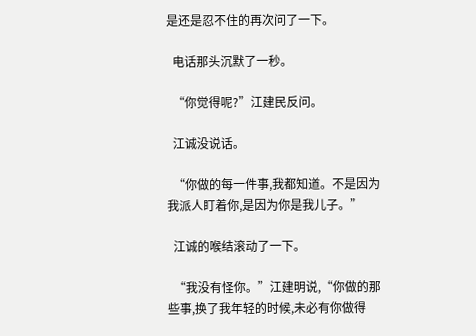是还是忍不住的再次问了一下。

  电话那头沉默了一秒。

  “你觉得呢?”江建民反问。

  江诚没说话。

  “你做的每一件事,我都知道。不是因为我派人盯着你,是因为你是我儿子。”

  江诚的喉结滚动了一下。

  “我没有怪你。”江建明说,“你做的那些事,换了我年轻的时候,未必有你做得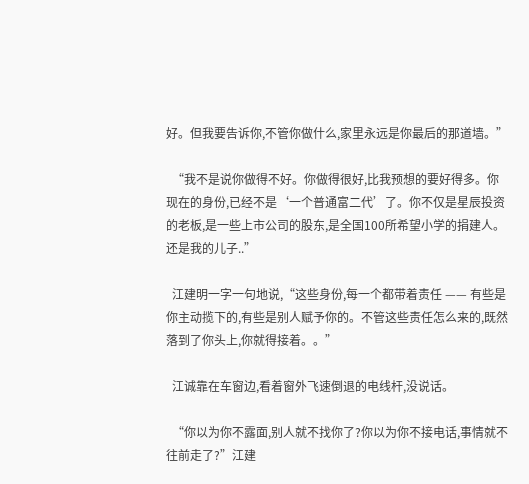好。但我要告诉你,不管你做什么,家里永远是你最后的那道墙。”

  “我不是说你做得不好。你做得很好,比我预想的要好得多。你现在的身份,已经不是‘一个普通富二代’了。你不仅是星辰投资的老板,是一些上市公司的股东,是全国100所希望小学的捐建人。还是我的儿子..”

  江建明一字一句地说,“这些身份,每一个都带着责任 —— 有些是你主动揽下的,有些是别人赋予你的。不管这些责任怎么来的,既然落到了你头上,你就得接着。。”

  江诚靠在车窗边,看着窗外飞速倒退的电线杆,没说话。

  “你以为你不露面,别人就不找你了?你以为你不接电话,事情就不往前走了?”江建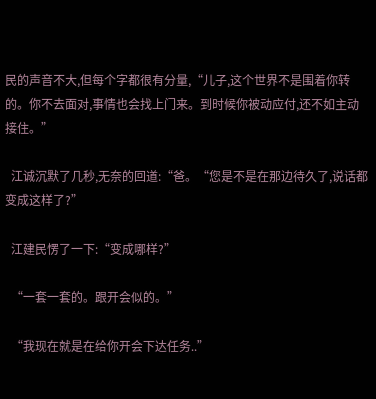民的声音不大,但每个字都很有分量,“儿子,这个世界不是围着你转的。你不去面对,事情也会找上门来。到时候你被动应付,还不如主动接住。”

  江诚沉默了几秒,无奈的回道:“爸。“您是不是在那边待久了,说话都变成这样了?”

  江建民愣了一下:“变成哪样?”

  “一套一套的。跟开会似的。”

  “我现在就是在给你开会下达任务..”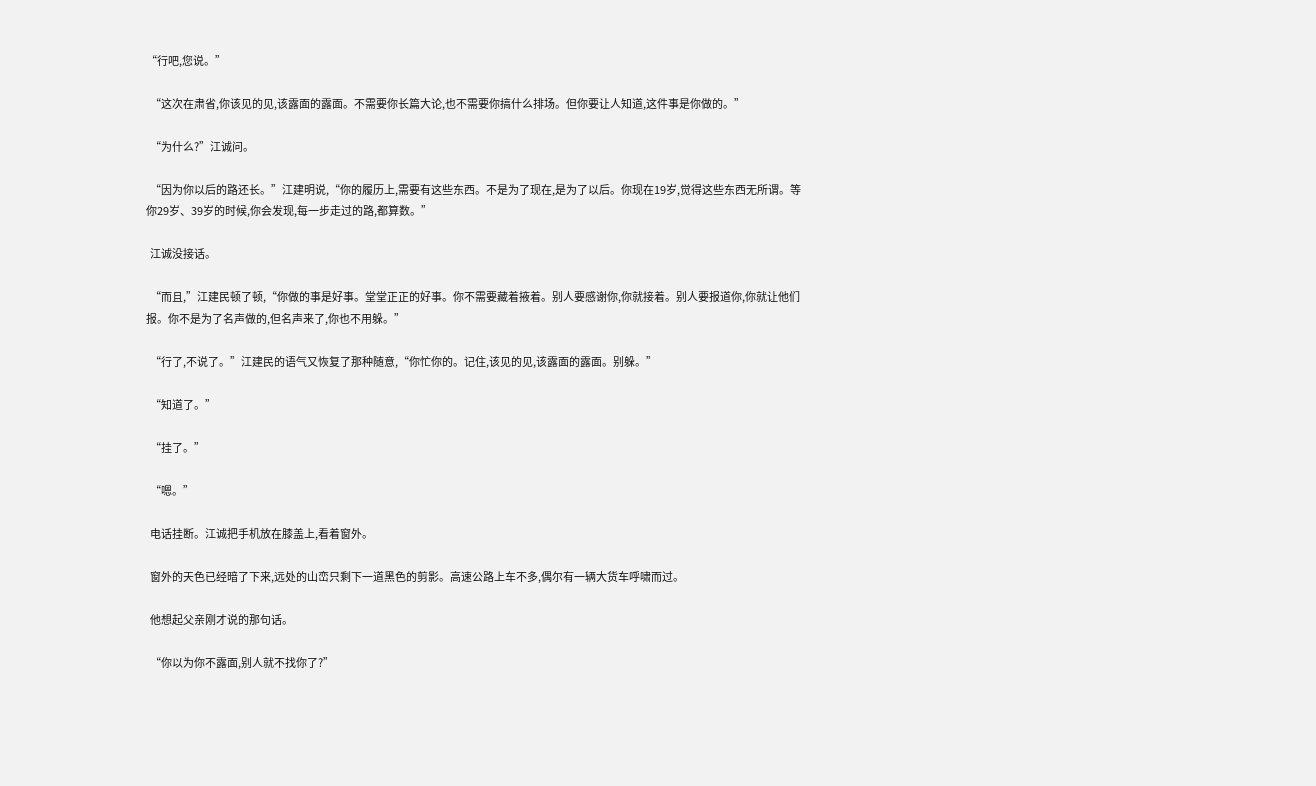“行吧,您说。”

  “这次在肃省,你该见的见,该露面的露面。不需要你长篇大论,也不需要你搞什么排场。但你要让人知道,这件事是你做的。”

  “为什么?”江诚问。

  “因为你以后的路还长。”江建明说,“你的履历上,需要有这些东西。不是为了现在,是为了以后。你现在19岁,觉得这些东西无所谓。等你29岁、39岁的时候,你会发现,每一步走过的路,都算数。”

  江诚没接话。

  “而且,”江建民顿了顿,“你做的事是好事。堂堂正正的好事。你不需要藏着掖着。别人要感谢你,你就接着。别人要报道你,你就让他们报。你不是为了名声做的,但名声来了,你也不用躲。”

  “行了,不说了。”江建民的语气又恢复了那种随意,“你忙你的。记住,该见的见,该露面的露面。别躲。”

  “知道了。”

  “挂了。”

  “嗯。”

  电话挂断。江诚把手机放在膝盖上,看着窗外。

  窗外的天色已经暗了下来,远处的山峦只剩下一道黑色的剪影。高速公路上车不多,偶尔有一辆大货车呼啸而过。

  他想起父亲刚才说的那句话。

  “你以为你不露面,别人就不找你了?”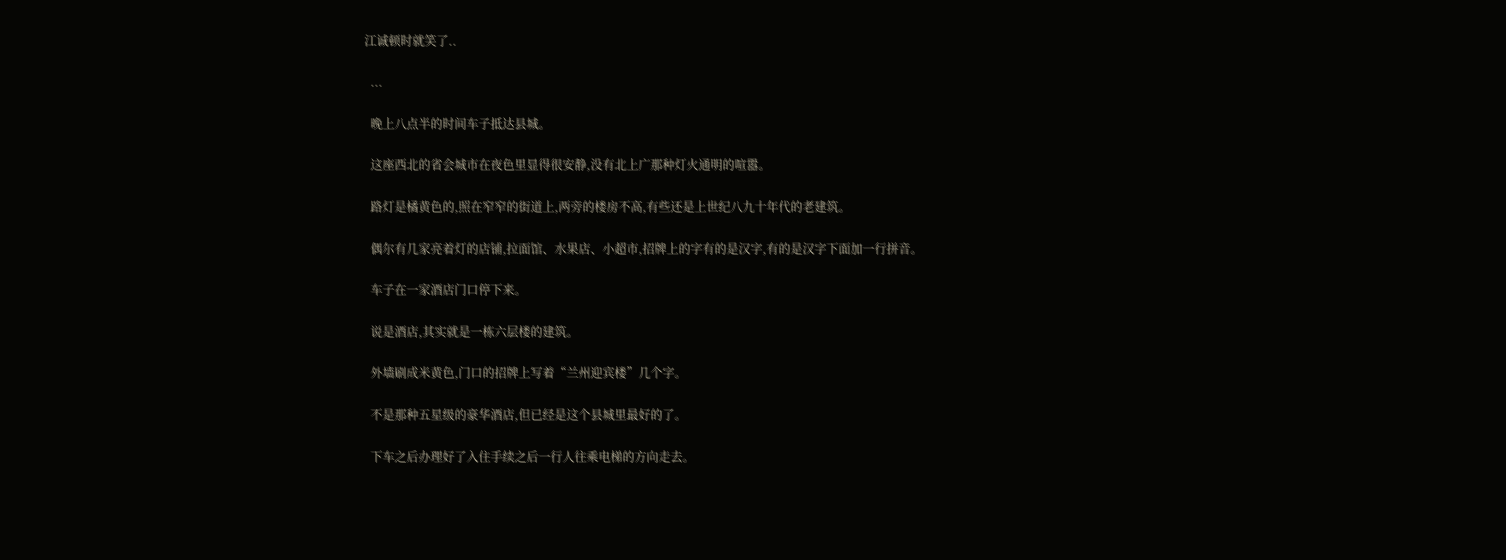江诚顿时就笑了..

  ...

  晚上八点半的时间车子抵达县城。

  这座西北的省会城市在夜色里显得很安静,没有北上广那种灯火通明的喧嚣。

  路灯是橘黄色的,照在窄窄的街道上,两旁的楼房不高,有些还是上世纪八九十年代的老建筑。

  偶尔有几家亮着灯的店铺,拉面馆、水果店、小超市,招牌上的字有的是汉字,有的是汉字下面加一行拼音。

  车子在一家酒店门口停下来。

  说是酒店,其实就是一栋六层楼的建筑。

  外墙刷成米黄色,门口的招牌上写着“兰州迎宾楼”几个字。

  不是那种五星级的豪华酒店,但已经是这个县城里最好的了。

  下车之后办理好了入住手续之后一行人往乘电梯的方向走去。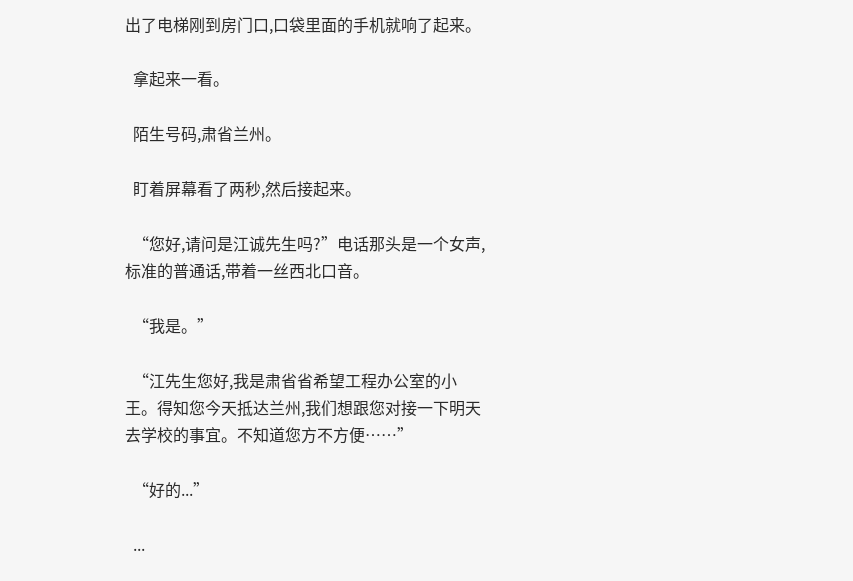出了电梯刚到房门口,口袋里面的手机就响了起来。

  拿起来一看。

  陌生号码,肃省兰州。

  盯着屏幕看了两秒,然后接起来。

  “您好,请问是江诚先生吗?”电话那头是一个女声,标准的普通话,带着一丝西北口音。

  “我是。”

  “江先生您好,我是肃省省希望工程办公室的小王。得知您今天抵达兰州,我们想跟您对接一下明天去学校的事宜。不知道您方不方便……”

  “好的...”

  ...